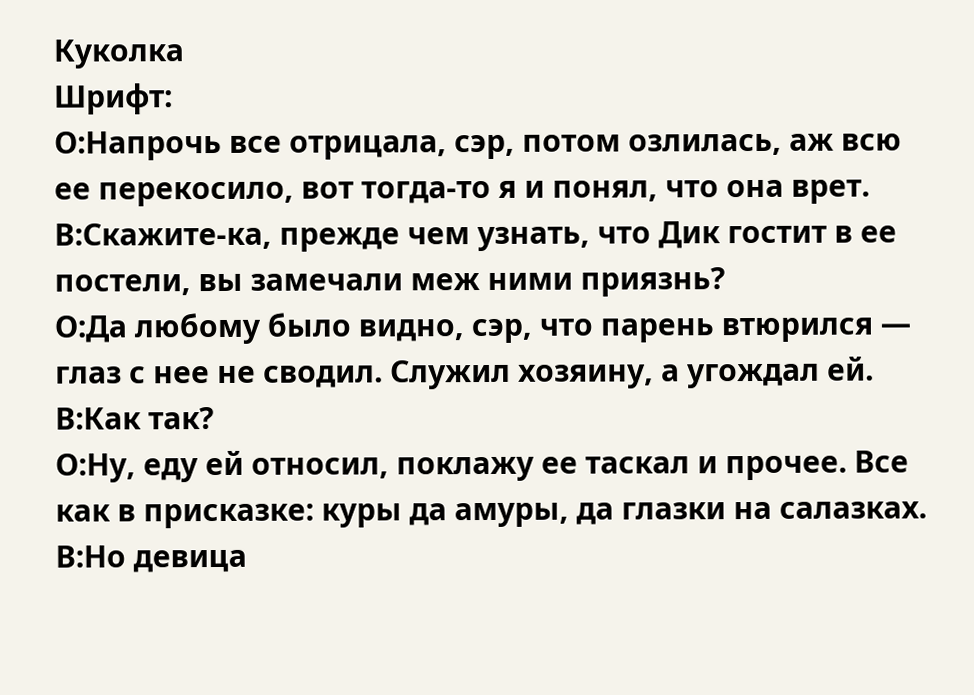Куколка
Шрифт:
О:Напрочь все отрицала, сэр, потом озлилась, аж всю ее перекосило, вот тогда-то я и понял, что она врет.
В:Скажите-ка, прежде чем узнать, что Дик гостит в ее постели, вы замечали меж ними приязнь?
О:Да любому было видно, сэр, что парень втюрился — глаз с нее не сводил. Служил хозяину, а угождал ей.
В:Как так?
О:Ну, еду ей относил, поклажу ее таскал и прочее. Все как в присказке: куры да амуры, да глазки на салазках.
В:Но девица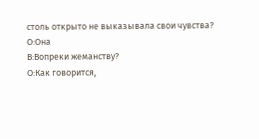столь открыто не выказывала свои чувства?
О:Она
В:Вопреки жеманству?
О:Как говорится,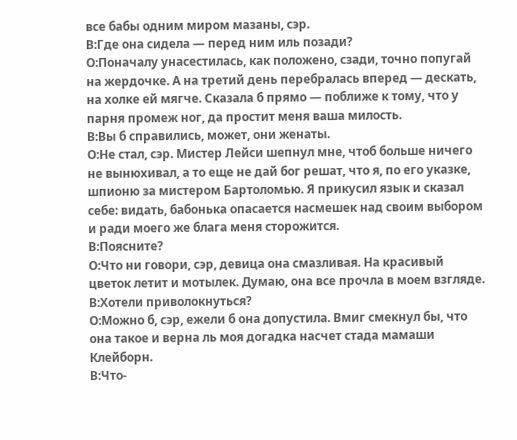все бабы одним миром мазаны, сэр.
В:Где она сидела — перед ним иль позади?
О:Поначалу унасестилась, как положено, сзади, точно попугай на жердочке. А на третий день перебралась вперед — дескать, на холке ей мягче. Сказала б прямо — поближе к тому, что у парня промеж ног, да простит меня ваша милость.
В:Вы б справились, может, они женаты.
О:Не стал, сэр. Мистер Лейси шепнул мне, чтоб больше ничего не вынюхивал, а то еще не дай бог решат, что я, по его указке, шпионю за мистером Бартоломью. Я прикусил язык и сказал себе: видать, бабонька опасается насмешек над своим выбором и ради моего же блага меня сторожится.
В:Поясните?
О:Что ни говори, сэр, девица она смазливая. На красивый цветок летит и мотылек. Думаю, она все прочла в моем взгляде.
В:Хотели приволокнуться?
О:Можно б, сэр, ежели б она допустила. Вмиг смекнул бы, что она такое и верна ль моя догадка насчет стада мамаши Клейборн.
В:Что-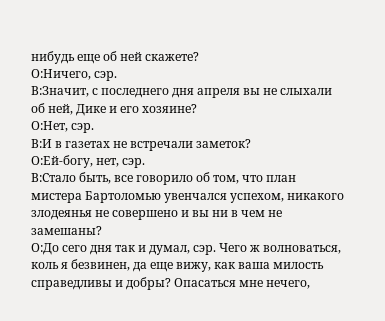нибудь еще об ней скажете?
О:Ничего, сэр.
В:Значит, с последнего дня апреля вы не слыхали об ней, Дике и его хозяине?
О:Нет, сэр.
В:И в газетах не встречали заметок?
О:Ей-богу, нет, сэр.
В:Стало быть, все говорило об том, что план мистера Бартоломью увенчался успехом, никакого злодеянья не совершено и вы ни в чем не замешаны?
О:До сего дня так и думал, сэр. Чего ж волноваться, коль я безвинен, да еще вижу, как ваша милость справедливы и добры? Опасаться мне нечего,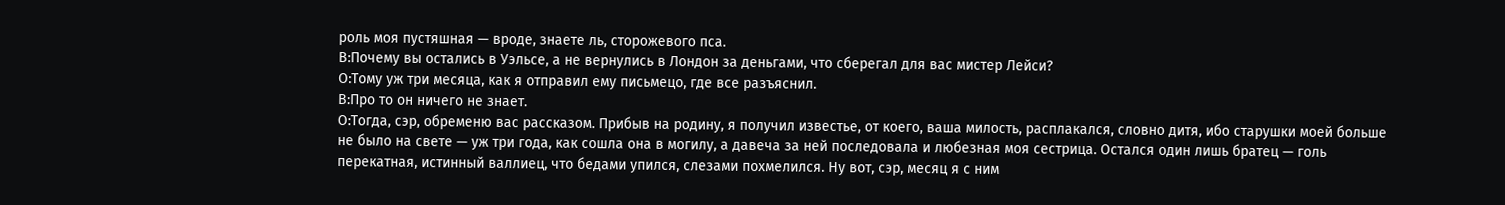роль моя пустяшная — вроде, знаете ль, сторожевого пса.
В:Почему вы остались в Уэльсе, а не вернулись в Лондон за деньгами, что сберегал для вас мистер Лейси?
О:Тому уж три месяца, как я отправил ему письмецо, где все разъяснил.
В:Про то он ничего не знает.
О:Тогда, сэр, обременю вас рассказом. Прибыв на родину, я получил известье, от коего, ваша милость, расплакался, словно дитя, ибо старушки моей больше не было на свете — уж три года, как сошла она в могилу, а давеча за ней последовала и любезная моя сестрица. Остался один лишь братец — голь перекатная, истинный валлиец, что бедами упился, слезами похмелился. Ну вот, сэр, месяц я с ним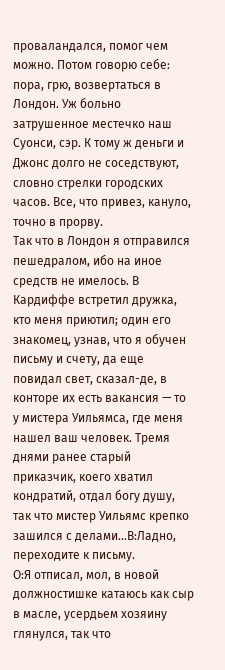проваландался, помог чем можно. Потом говорю себе: пора, грю, возвертаться в Лондон. Уж больно затрушенное местечко наш Суонси, сэр. К тому ж деньги и Джонс долго не соседствуют, словно стрелки городских часов. Все, что привез, кануло, точно в прорву.
Так что в Лондон я отправился пешедралом, ибо на иное средств не имелось. В Кардиффе встретил дружка, кто меня приютил; один его знакомец, узнав, что я обучен письму и счету, да еще повидал свет, сказал-де, в конторе их есть вакансия — то у мистера Уильямса, где меня нашел ваш человек. Тремя днями ранее старый приказчик, коего хватил кондратий, отдал богу душу, так что мистер Уильямс крепко зашился с делами…В:Ладно, переходите к письму.
О:Я отписал, мол, в новой должностишке катаюсь как сыр в масле, усердьем хозяину глянулся, так что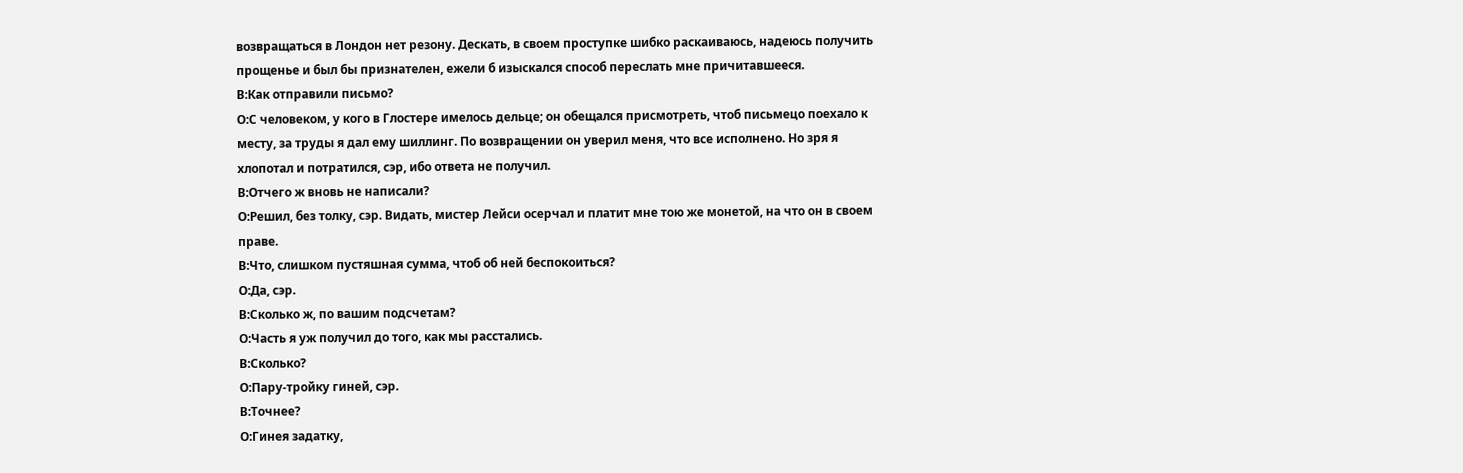возвращаться в Лондон нет резону. Дескать, в своем проступке шибко раскаиваюсь, надеюсь получить прощенье и был бы признателен, ежели б изыскался способ переслать мне причитавшееся.
В:Как отправили письмо?
О:С человеком, у кого в Глостере имелось дельце; он обещался присмотреть, чтоб письмецо поехало к месту, за труды я дал ему шиллинг. По возвращении он уверил меня, что все исполнено. Но зря я хлопотал и потратился, сэр, ибо ответа не получил.
В:Отчего ж вновь не написали?
О:Решил, без толку, сэр. Видать, мистер Лейси осерчал и платит мне тою же монетой, на что он в своем праве.
В:Что, слишком пустяшная сумма, чтоб об ней беспокоиться?
О:Да, сэр.
В:Сколько ж, по вашим подсчетам?
О:Часть я уж получил до того, как мы расстались.
В:Сколько?
О:Пару-тройку гиней, сэр.
В:Точнее?
О:Гинея задатку,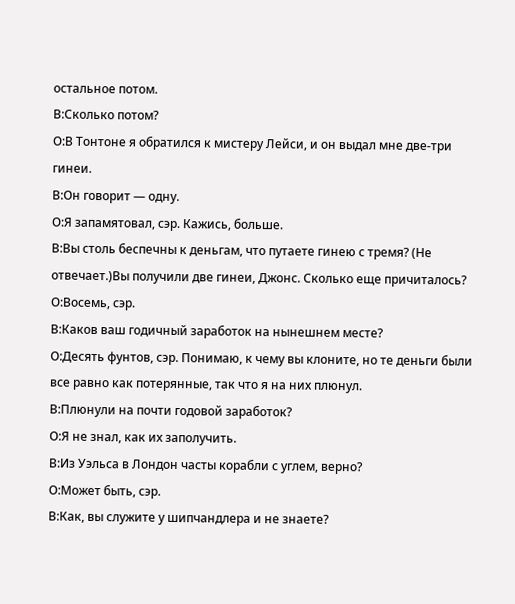остальное потом.
В:Сколько потом?
О:В Тонтоне я обратился к мистеру Лейси, и он выдал мне две-три гинеи.
В:Он говорит — одну.
О:Я запамятовал, сэр. Кажись, больше.
В:Вы столь беспечны к деньгам, что путаете гинею с тремя? (Не отвечает.)Вы получили две гинеи, Джонс. Сколько еще причиталось?
О:Восемь, сэр.
В:Каков ваш годичный заработок на нынешнем месте?
О:Десять фунтов, сэр. Понимаю, к чему вы клоните, но те деньги были все равно как потерянные, так что я на них плюнул.
В:Плюнули на почти годовой заработок?
О:Я не знал, как их заполучить.
В:Из Уэльса в Лондон часты корабли с углем, верно?
О:Может быть, сэр.
В:Как, вы служите у шипчандлера и не знаете?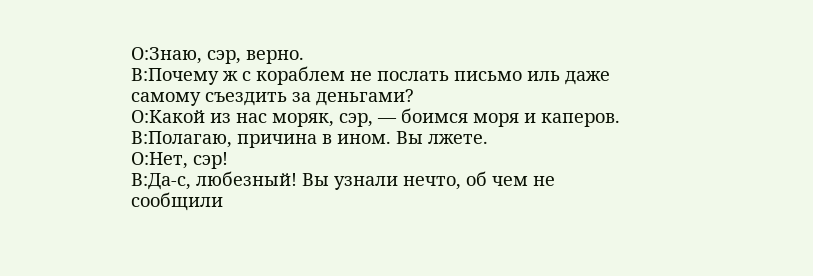О:Знаю, сэр, верно.
В:Почему ж с кораблем не послать письмо иль даже самому съездить за деньгами?
О:Какой из нас моряк, сэр, — боимся моря и каперов.
В:Полагаю, причина в ином. Вы лжете.
О:Нет, сэр!
В:Да-с, любезный! Вы узнали нечто, об чем не сообщили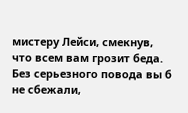мистеру Лейси, смекнув, что всем вам грозит беда. Без серьезного повода вы б не сбежали,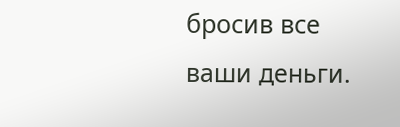бросив все ваши деньги.